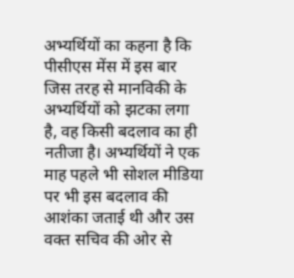अभ्यर्थियों का कहना है कि पीसीएस मेंस में इस बार जिस तरह से मानविकी के अभ्यर्थियों को झटका लगा है, वह किसी बदलाव का ही नतीजा है। अभ्यर्थियों ने एक माह पहले भी सोशल मीडिया पर भी इस बदलाव की आशंका जताई थी और उस वक्त सचिव की ओर से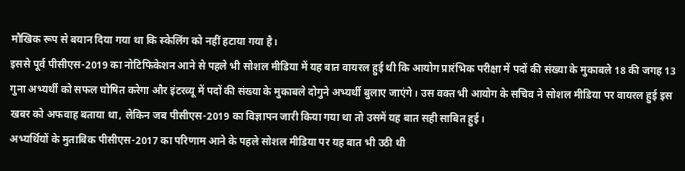मौखिक रूप से बयान दिया गया था कि स्केलिंग को नहीं हटाया गया है।
इससे पूर्व पीसीएस-2019 का नोटिफिकेशन आने से पहले भी सोशल मीडिया में यह बात वायरल हुई थी कि आयोग प्रारंभिक परीक्षा में पदों की संख्या के मुकाबले 18 की जगह 13 गुना अभ्यर्थी को सफल घोषित करेगा और इंटरव्यू में पदों की संख्या के मुकाबले दोगुने अभ्यर्थी बुलाए जाएंगे। उस वक्त भी आयोग के सचिव ने सोशल मीडिया पर वायरल हुई इस खबर को अफवाह बताया था, लेकिन जब पीसीएस-2019 का विज्ञापन जारी किया गया था तो उसमें यह बात सही साबित हुई।
अभ्यर्थियों के मुताबिक पीसीएस-2017 का परिणाम आने के पहले सोशल मीडिया पर यह बात भी उठी थी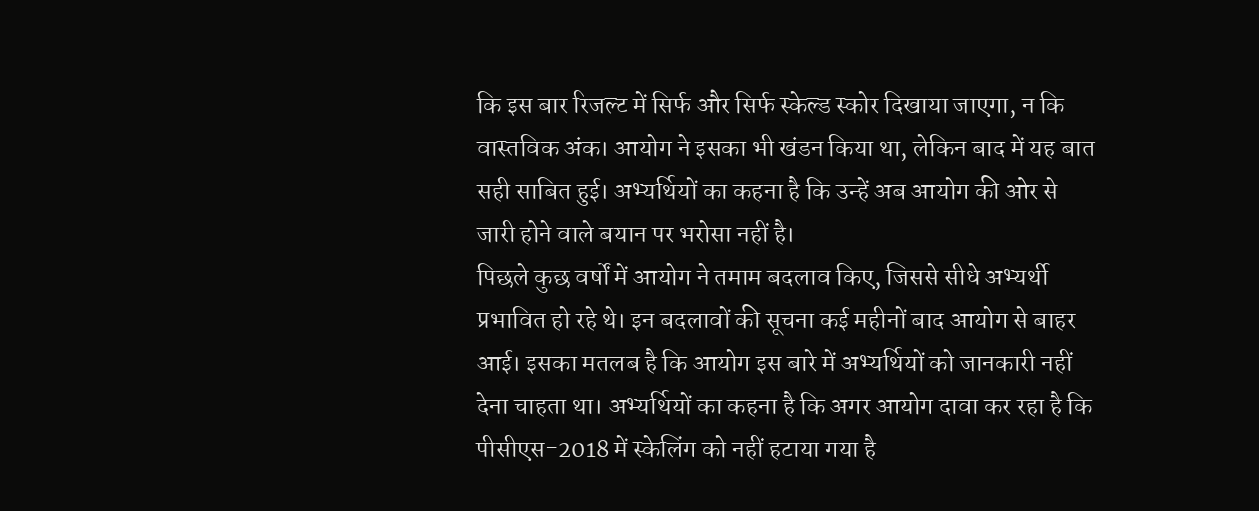कि इस बार रिजल्ट में सिर्फ और सिर्फ स्केल्ड स्कोर दिखाया जाएगा, न कि वास्तविक अंक। आयोग ने इसका भी खंडन किया था, लेकिन बाद में यह बात सही साबित हुई। अभ्यर्थियों का कहना है कि उन्हें अब आयोग की ओर से जारी होने वाले बयान पर भरोसा नहीं है।
पिछले कुछ वर्षों में आयोग ने तमाम बदलाव किए, जिससे सीधे अभ्यर्थी प्रभावित हो रहे थे। इन बदलावों की सूचना कई महीनों बाद आयोग से बाहर आई। इसका मतलब है कि आयोग इस बारे में अभ्यर्थियों को जानकारी नहीं देना चाहता था। अभ्यर्थियों का कहना है कि अगर आयोग दावा कर रहा है कि पीसीएस-2018 में स्केलिंग को नहीं हटाया गया है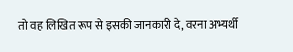तो वह लिखित रूप से इसकी जानकारी दे, वरना अभ्यर्थी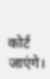कोर्ट जाएंगे।